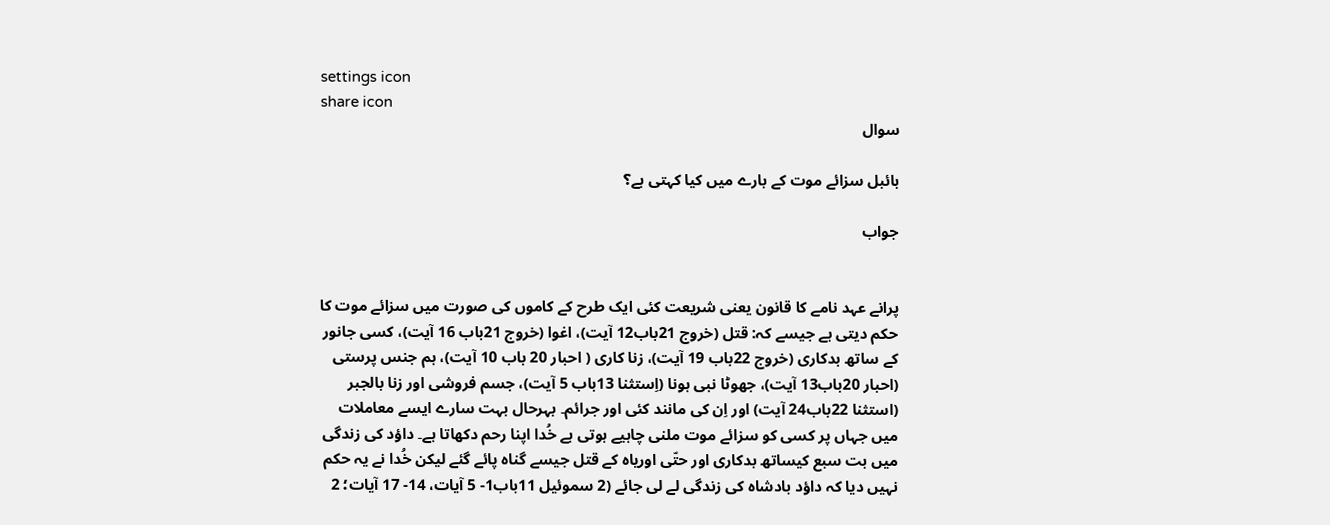settings icon
share icon
سوال

بائبل سزائے موت کے بارے میں کیا کہتی ہے؟

جواب


پرانے عہد نامے کا قانون یعنی شریعت کئی ایک طرح کے کاموں کی صورت میں سزائے موت کا حکم دیتی ہے جیسے کہ: قتل (خروج 21باب12 آیت)، اغوا (خروج 21باب 16 آیت)، کسی جانور کے ساتھ بدکاری (خروج 22باب 19 آیت)، زنا کاری ( احبار 20 باب 10 آیت)، ہم جنس پرستی (احبار 20باب13 آیت)، جھوٹا نبی ہونا (اِستثنا 13باب 5 آیت)، جسم فروشی اور زنا بالجبر (استثنا 22باب24 آیت) اور اِن کی مانند کئی اور جرائم۔ بہرحال بہت سارے ایسے معاملات میں جہاں پر کسی کو سزائے موت ملنی چاہیے ہوتی ہے خُدا اپنا رحم دکھاتا ہے۔ داؤد کی زندگی میں بت سبع کیساتھ بدکاری اور حتّی اوریاہ کے قتل جیسے گناہ پائے گئے لیکن خُدا نے یہ حکم نہیں دیا کہ داؤد بادشاہ کی زندگی لے لی جائے (2 سموئیل 11باب1- 5 آیات، 14- 17 آیات؛ 2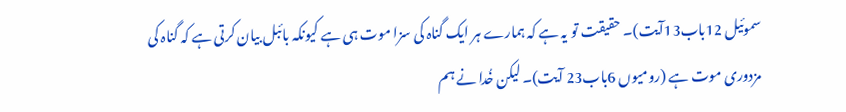سموئیل 12باب13آیت)۔ حقیقت تو یہ ہے کہ ہمارے ہر ایک گناہ کی سزا موت ہی ہے کیونکہ بائبل بیان کرتی ہے کہ گناہ کی مزدوری موت ہے (رومیوں 6باب23 آیت)۔ لیکن خُدا نے ہم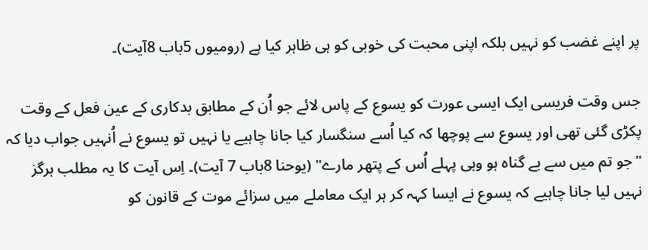پر اپنے غضب کو نہیں بلکہ اپنی محبت کی خوبی کو ہی ظاہر کیا ہے (رومیوں 5باب 8آیت)۔

جس وقت فریسی ایک ایسی عورت کو یسوع کے پاس لائے جو اُن کے مطابق بدکاری کے عین فعل کے وقت پکڑی گئی تھی اور یسوع سے پوچھا کہ کیا اُسے سنگسار کیا جانا چاہیے یا نہیں تو یسوع نے اُنہیں جواب دیا کہ "جو تم میں سے بے گناہ ہو وہی پہلے اُس کے پتھر مارے" (یوحنا 8باب 7 آیت)۔ اِس آیت کا یہ مطلب ہرگز نہیں لیا جانا چاہیے کہ یسوع نے ایسا کہہ کر ہر ایک معاملے میں سزائے موت کے قانون کو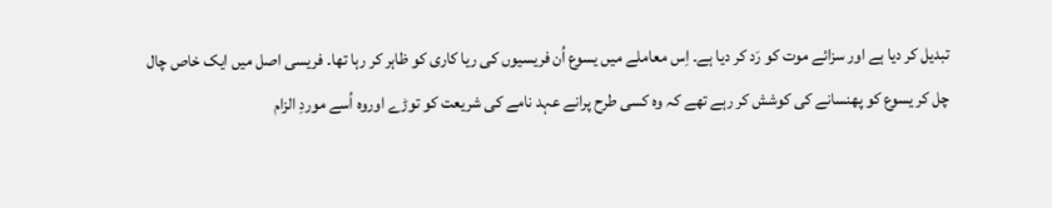تبدیل کر دیا ہے اور سزائے موت کو رَد کر دیا ہے۔ اِس معاملے میں یسوع اُن فریسیوں کی ریا کاری کو ظاہر کر رہا تھا۔ فریسی اصل میں ایک خاص چال چل کر یسوع کو پھنسانے کی کوشش کر رہے تھے کہ وہ کسی طرح پرانے عہد نامے کی شریعت کو توڑے اوروہ اُسے موردِ الزام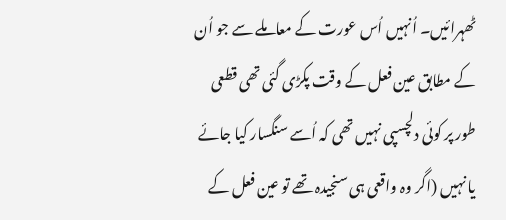ٹھہرائیں۔ اُنہیں اُس عورت کے معاملے سے جو اُن کے مطابق عین فعل کے وقت پکڑی گئی تھی قطعی طور پر کوئی دلچسپی نہیں تھی کہ اُسے سنگسار کیا جائے یا نہیں (اگر وہ واقعی ہی سنجیدہ تھے تو عین فعل کے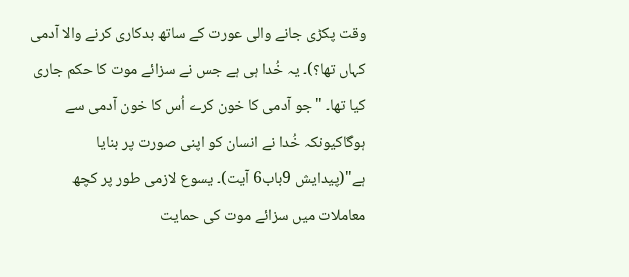وقت پکڑی جانے والی عورت کے ساتھ بدکاری کرنے والا آدمی کہاں تھا؟)۔ یہ خُدا ہی ہے جس نے سزائے موت کا حکم جاری کیا تھا۔ "جو آدمی کا خون کرے اُس کا خون آدمی سے ہوگاکیونکہ خُدا نے انسان کو اپنی صورت پر بنایا ہے"(پیدایش 9باب6 آیت)۔ یسوع لازمی طور پر کچھ معاملات میں سزائے موت کی حمایت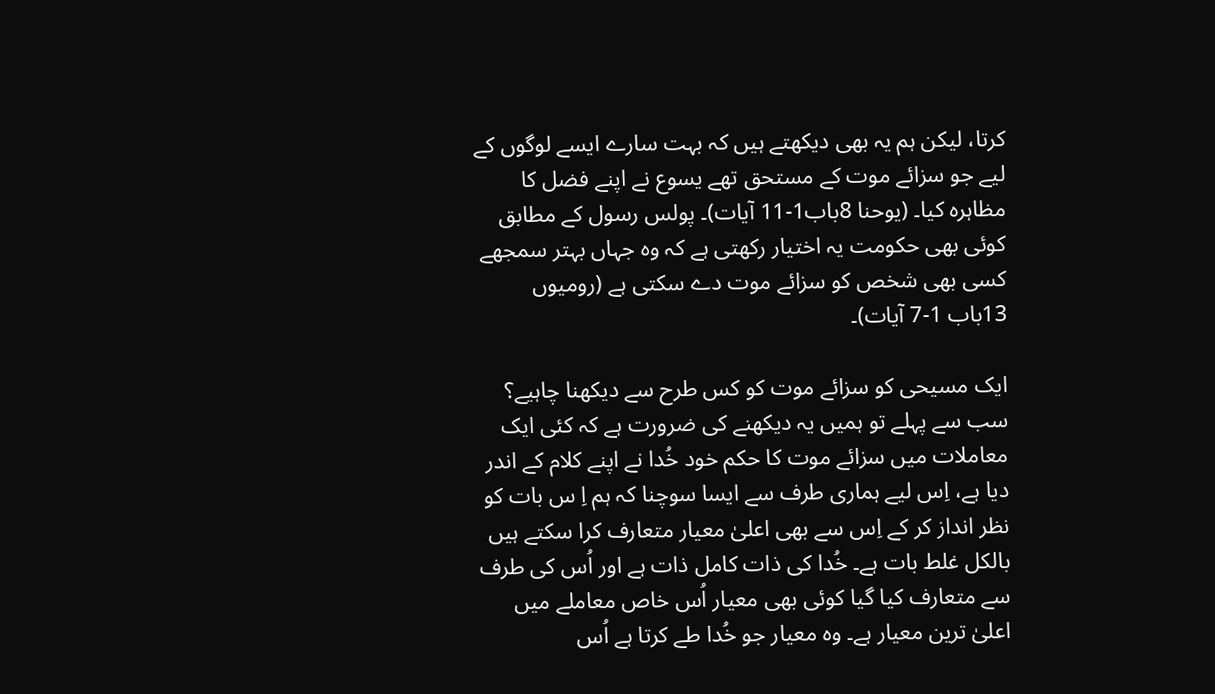کرتا، لیکن ہم یہ بھی دیکھتے ہیں کہ بہت سارے ایسے لوگوں کے لیے جو سزائے موت کے مستحق تھے یسوع نے اپنے فضل کا مظاہرہ کیا۔ (یوحنا 8باب1-11 آیات)۔ پولس رسول کے مطابق کوئی بھی حکومت یہ اختیار رکھتی ہے کہ وہ جہاں بہتر سمجھے کسی بھی شخص کو سزائے موت دے سکتی ہے (رومیوں 13باب 1-7 آیات)۔

ایک مسیحی کو سزائے موت کو کس طرح سے دیکھنا چاہیے؟ سب سے پہلے تو ہمیں یہ دیکھنے کی ضرورت ہے کہ کئی ایک معاملات میں سزائے موت کا حکم خود خُدا نے اپنے کلام کے اندر دیا ہے، اِس لیے ہماری طرف سے ایسا سوچنا کہ ہم اِ س بات کو نظر انداز کر کے اِس سے بھی اعلیٰ معیار متعارف کرا سکتے ہیں بالکل غلط بات ہے۔ خُدا کی ذات کامل ذات ہے اور اُس کی طرف سے متعارف کیا گیا کوئی بھی معیار اُس خاص معاملے میں اعلیٰ ترین معیار ہے۔ وہ معیار جو خُدا طے کرتا ہے اُس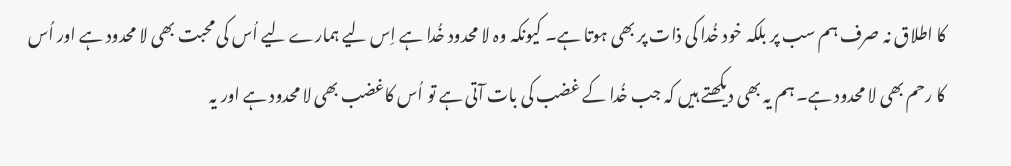کا اطلاق نہ صرف ہم سب پر بلکہ خود خُدا کی ذات پر بھی ہوتا ہے۔ کیونکہ وہ لا محدود خُدا ہے اِس لیے ہمارے لیے اُس کی محبت بھی لا محدود ہے اور اُس کا رحم بھی لا محدود ہے۔ ہم یہ بھی دیکھتے ہیں کہ جب خُدا کے غضب کی بات آتی ہے تو اُس کاغضب بھی لا محدود ہے اور یہ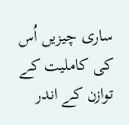ساری چیزیں اُس کی کاملیت کے توازن کے اندر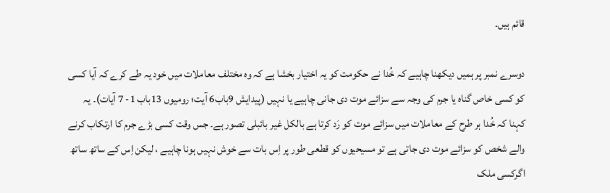قائم ہیں۔

دوسرے نمبر پر ہمیں دیکھنا چاہیے کہ خُدا نے حکومت کو یہ اختیار بخشا ہے کہ وہ مختلف معاملات میں خود یہ طے کرے کہ آیا کسی کو کسی خاص گناہ یا جرم کی وجہ سے سزائے موت دی جانی چاہیے یا نہیں (پیدایش 9باب6 آیت؛ رومیوں 13باب 1- 7 آیات)۔ یہ کہنا کہ خُدا ہر طرح کے معاملات میں سزائے موت کو رَد کرتا ہے بالکل غیر بائبلی تصور ہے۔ جس وقت کسی بڑے جرم کا ارتکاب کرنے والے شخص کو سزائے موت دی جاتی ہے تو مسیحیوں کو قطعی طور پر اِس بات سے خوش نہیں ہونا چاہیے ، لیکن اِس کے ساتھ ساتھ اگرکسی ملک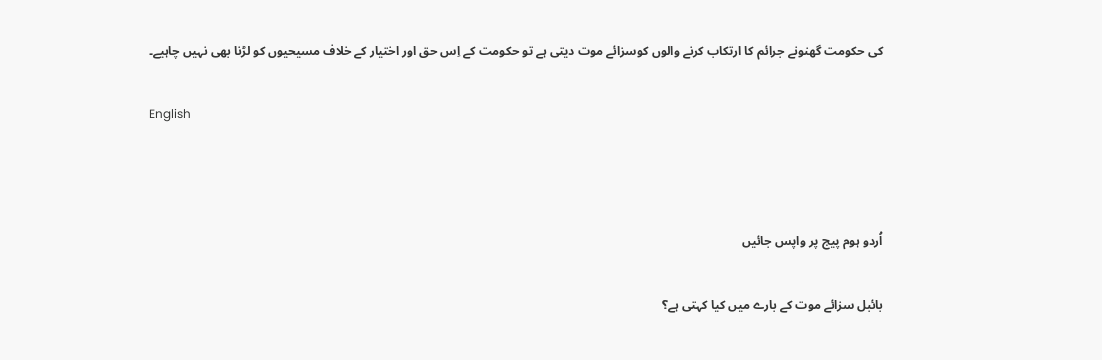کی حکومت گھنونے جرائم کا ارتکاب کرنے والوں کوسزائے موت دیتی ہے تو حکومت کے اِس حق اور اختیار کے خلاف مسیحیوں کو لڑنا بھی نہیں چاہیے۔

English



اُردو ہوم پیج پر واپس جائیں

بائبل سزائے موت کے بارے میں کیا کہتی ہے؟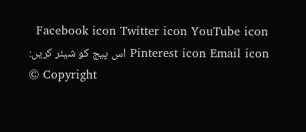Facebook icon Twitter icon YouTube icon Pinterest icon Email icon اس پیج کو شیئر کریں:
© Copyright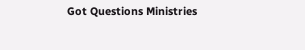Got Questions Ministries